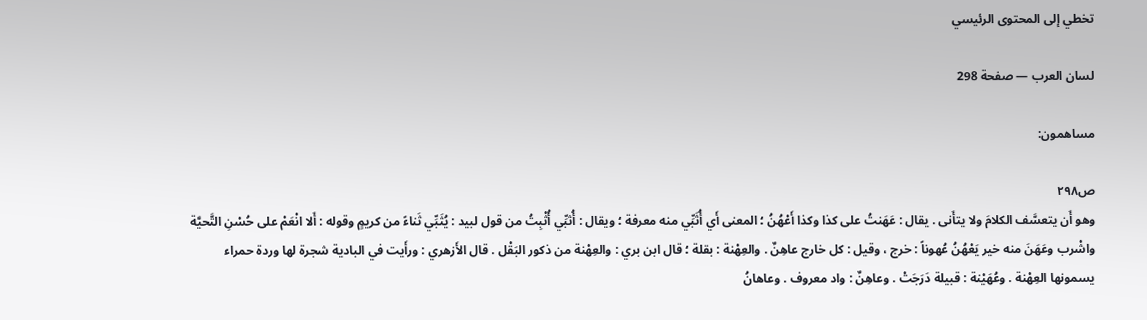تخطي إلى المحتوى الرئيسي

لسان العرب — صفحة 298

مساهمون:

ص٢٩٨
وهو أَن يتعسَّف الكلامَ ولا يتأَنى . يقال : عَهَنتُ على كذا وكذا أَعْهُنُ ؛ المعنى أَي أُثَبِّي منه معرفة ؛ ويقال : أُثبِّي أُثْبِتُ من قول لبيد : يُثَبِّي ثَناءً من كريمٍ وقوله : أَلا انْعَمْ على حُسْنِ التَّحيَّة واشْرب وعَهَنَ منه خير يَعْهُنُ عُهوناً : خرج ، وقيل : كل خارج عاهِنٌ . والعِهْنة : بقلة ؛ قال ابن بري : والعِهْنة من ذكور البَقْل . قال الأَزهري : ورأَيت في البادية شجرة لها وردة حمراء يسمونها العِهْنة . وعُهَيْنة : قبيلة دَرَجَتْ . وعاهِنٌ : واد معروف . وعاهانُ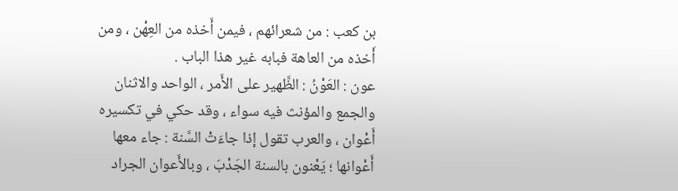بن كعب : من شعرائهم ، فيمن أَخذه من العِهْن ، ومن أَخذه من العاهة فبابه غير هذا الباب .
عون : العَوْنُ : الظَّهير على الأَمر ، الواحد والاثنان والجمع والمؤنث فيه سواء ، وقد حكي في تكسيره أَعْوان ، والعرب تقول إذا جاءَتْ السَّنة : جاء معها أَعْوانها ؛ يَعْنون بالسنة الجَدْبَ ، وبالأَعوان الجراد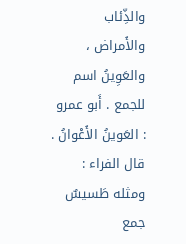والذِّئاب والأَمراض ، والعَوِينُ اسم للجمع . أَبو عمرو : العَوينُ الأَعْوانُ . قال الفراء : ومثله طَسيسٌ جمع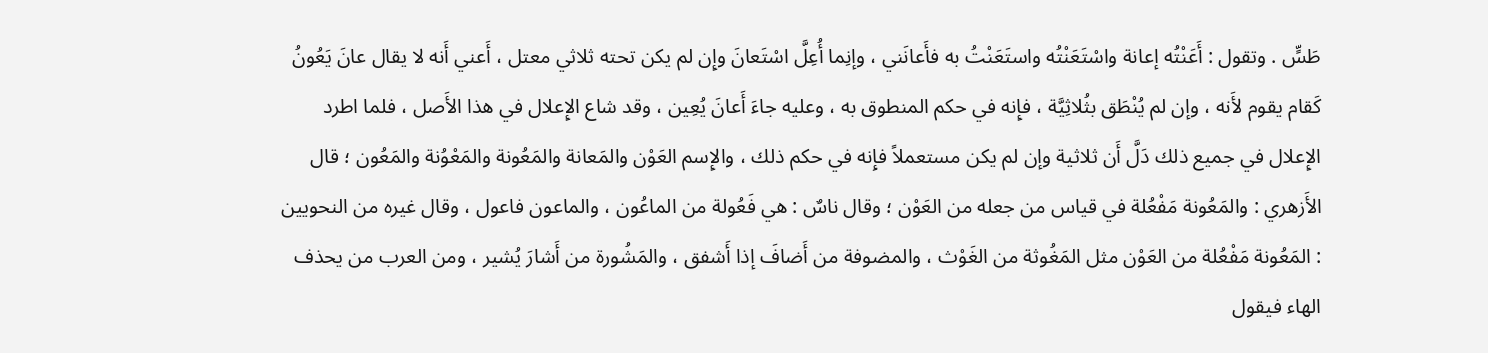طَسٍّ . وتقول : أَعَنْتُه إعانة واسْتَعَنْتُه واستَعَنْتُ به فأَعانَني ، وإنِما أُعِلَّ اسْتَعانَ وإِن لم يكن تحته ثلاثي معتل ، أَعني أَنه لا يقال عانَ يَعُونُ كَقام يقوم لأَنه ، وإن لم يُنْطَق بثُلاثِيَّة ، فإِنه في حكم المنطوق به ، وعليه جاءَ أَعانَ يُعِين ، وقد شاع الإِعلال في هذا الأَصل ، فلما اطرد الإِعلال في جميع ذلك دَلَّ أَن ثلاثية وإن لم يكن مستعملاً فإِنه في حكم ذلك ، والإِسم العَوْن والمَعانة والمَعُونة والمَعْوُنة والمَعُون ؛ قال الأَزهري : والمَعُونة مَفْعُلة في قياس من جعله من العَوْن ؛ وقال ناسٌ : هي فَعُولة من الماعُون ، والماعون فاعول ، وقال غيره من النحويين : المَعُونة مَفْعُلة من العَوْن مثل المَغُوثة من الغَوْث ، والمضوفة من أَضافَ إذا أَشفق ، والمَشُورة من أَشارَ يُشير ، ومن العرب من يحذف الهاء فيقول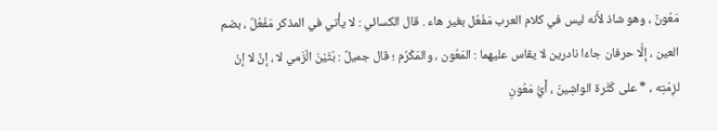مَعُونٌ ، وهو شاذ لأَنه ليس في كلام العرب مَفْعُل بغير هاء . قال الكسائي : لا يأْتي في المذكر مَفْعُلٌ ، بضم العين ، إلَّا حرفان جاءَا نادرين لا يقاس عليهما : المَعُون ، والمَكْرُم ؛ قال جميلٌ : بُثَيْنَ الْزَمي لا ، إنَّ لا إنْ لزِمْتِه ، * على كَثْرة الواشِينَ ، أَيُّ مَعُونِ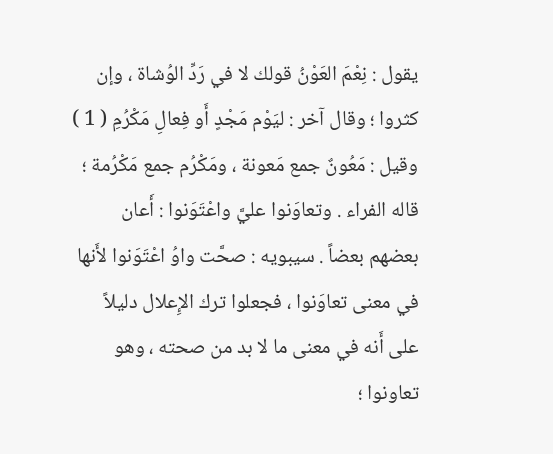يقول : نِعْمَ العَوْنُ قولك لا في رَدِّ الوُشاة ، وإن كثروا ؛ وقال آخر : ليَوْم مَجْدٍ أَو فِعالِ مَكْرُمِ ( 1 ) وقيل : مَعُونٌ جمع مَعونة ، ومَكْرُم جمع مَكْرُمة ؛ قاله الفراء . وتعاوَنوا عليَّ واعْتَوَنوا : أَعان بعضهم بعضاً . سيبويه : صحَّت واوُ اعْتَوَنوا لأَنها في معنى تعاوَنوا ، فجعلوا ترك الإِعلال دليلاً على أَنه في معنى ما لا بد من صحته ، وهو تعاونوا ؛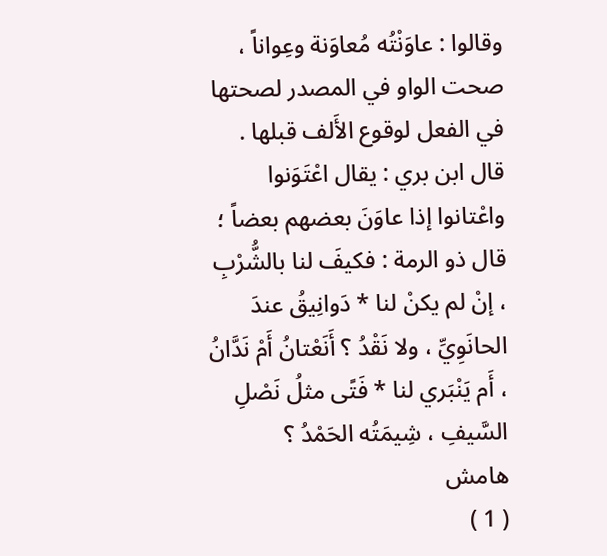وقالوا : عاوَنْتُه مُعاوَنة وعِواناً ، صحت الواو في المصدر لصحتها في الفعل لوقوع الأَلف قبلها . قال ابن بري : يقال اعْتَوَنوا واعْتانوا إذا عاوَنَ بعضهم بعضاً ؛ قال ذو الرمة : فكيفَ لنا بالشُّرْبِ ، إنْ لم يكنْ لنا * دَوانِيقُ عندَ الحانَوِيِّ ، ولا نَقْدُ ؟ أَنَعْتانُ أَمْ نَدَّانُ ، أَم يَنْبَري لنا * فَتًى مثلُ نَصْلِ السَّيفِ ، شِيمَتُه الحَمْدُ ؟
هامش
( 1 )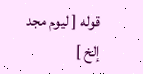قوله [ ليوم مجد إلخ ]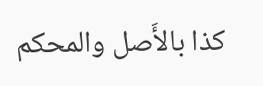كذا بالأَصل والمحكم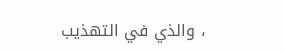، والذي في التهذيب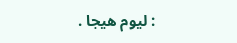: ليوم هيجا .